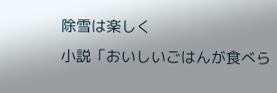除雪は楽しく
小説「おいしいごはんが食べら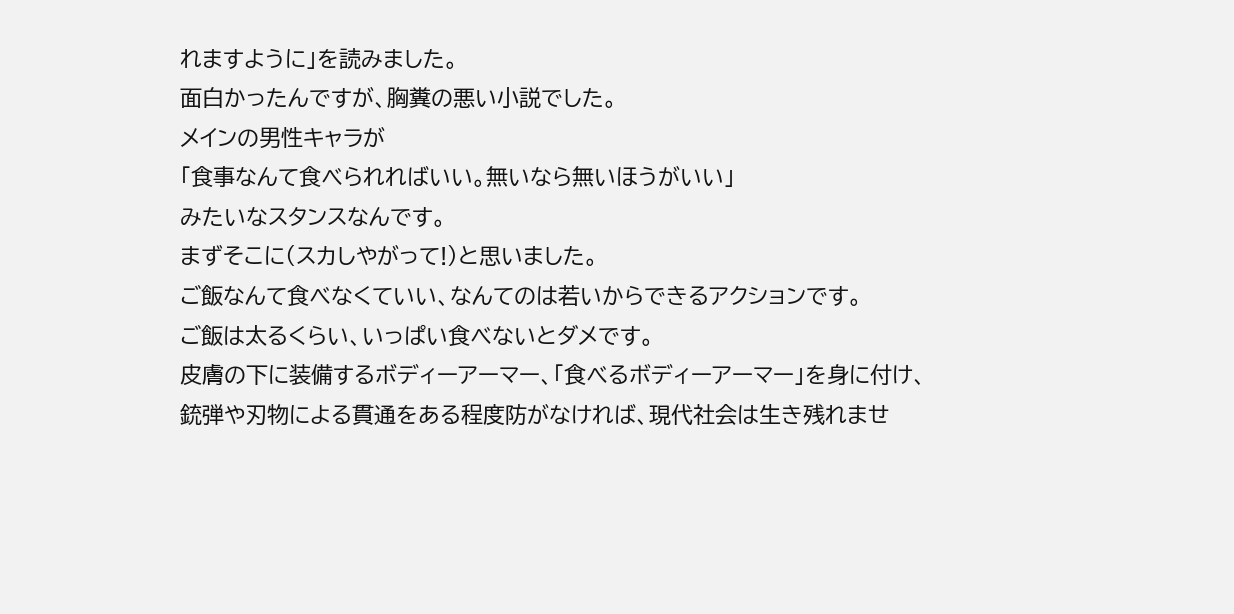れますように」を読みました。
面白かったんですが、胸糞の悪い小説でした。
メインの男性キャラが
「食事なんて食べられればいい。無いなら無いほうがいい」
みたいなスタンスなんです。
まずそこに(スカしやがって!)と思いました。
ご飯なんて食べなくていい、なんてのは若いからできるアクションです。
ご飯は太るくらい、いっぱい食べないとダメです。
皮膚の下に装備するボディーアーマー、「食べるボディーアーマー」を身に付け、銃弾や刃物による貫通をある程度防がなければ、現代社会は生き残れませ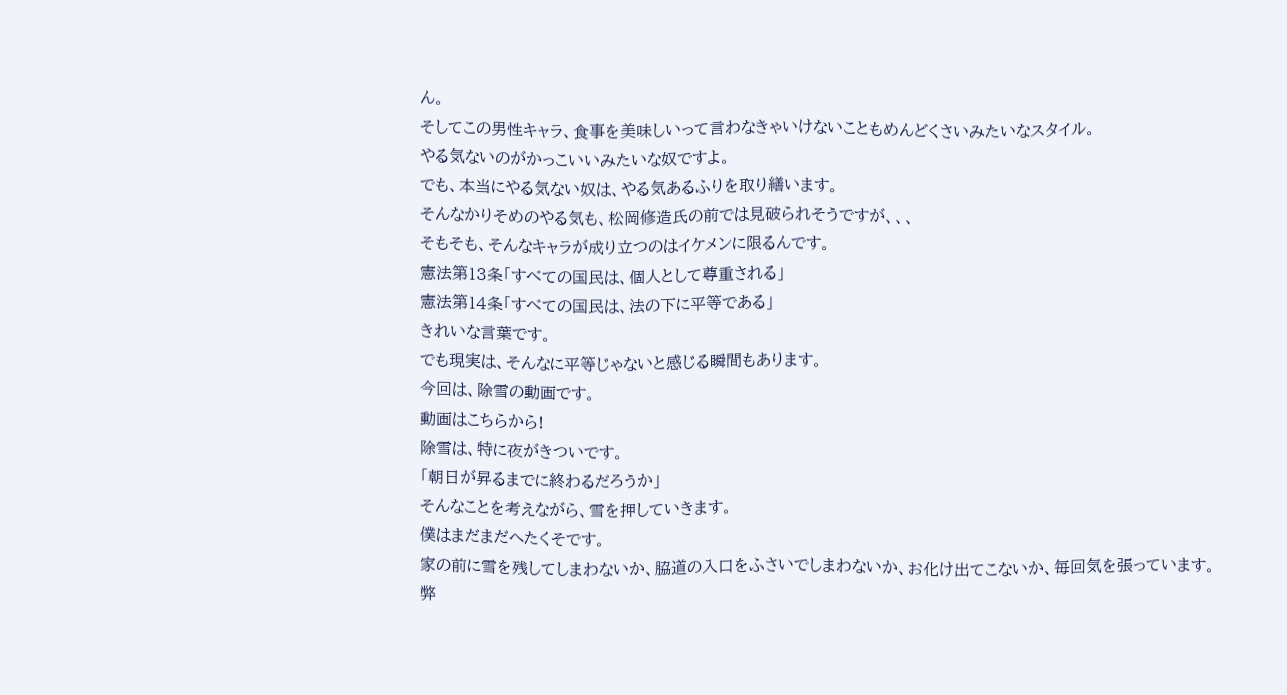ん。
そしてこの男性キャラ、食事を美味しいって言わなきゃいけないこともめんどくさいみたいなスタイル。
やる気ないのがかっこいいみたいな奴ですよ。
でも、本当にやる気ない奴は、やる気あるふりを取り繕います。
そんなかりそめのやる気も、松岡修造氏の前では見破られそうですが、、、
そもそも、そんなキャラが成り立つのはイケメンに限るんです。
憲法第13条「すべての国民は、個人として尊重される」
憲法第14条「すべての国民は、法の下に平等である」
きれいな言葉です。
でも現実は、そんなに平等じゃないと感じる瞬間もあります。
今回は、除雪の動画です。
動画はこちらから!
除雪は、特に夜がきついです。
「朝日が昇るまでに終わるだろうか」
そんなことを考えながら、雪を押していきます。
僕はまだまだへたくそです。
家の前に雪を残してしまわないか、脇道の入口をふさいでしまわないか、お化け出てこないか、毎回気を張っています。
弊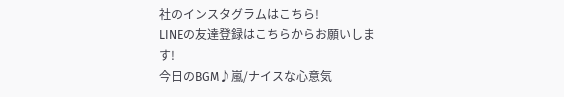社のインスタグラムはこちら!
LINEの友達登録はこちらからお願いします!
今日のBGM♪嵐/ナイスな心意気